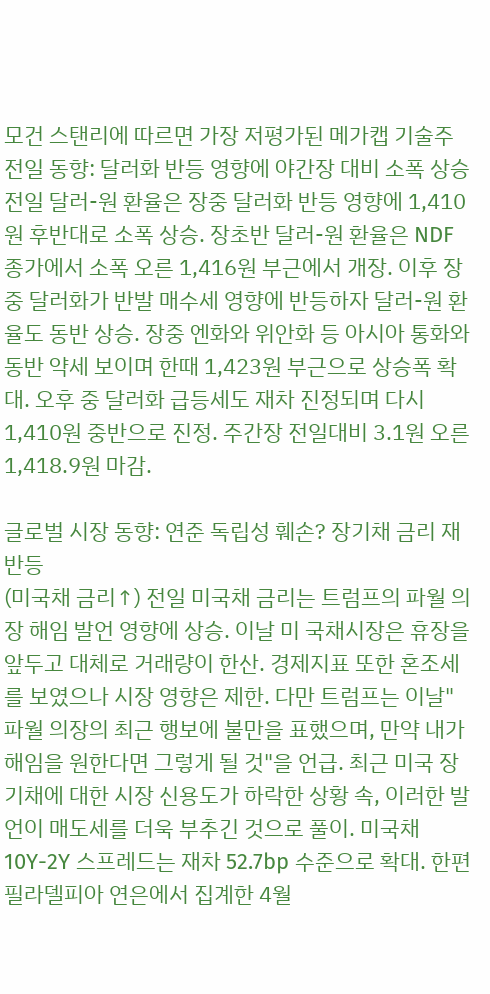모건 스탠리에 따르면 가장 저평가된 메가캡 기술주
전일 동향: 달러화 반등 영향에 야간장 대비 소폭 상승
전일 달러-원 환율은 장중 달러화 반등 영향에 1,410원 후반대로 소폭 상승. 장초반 달러-원 환율은 NDF 종가에서 소폭 오른 1,416원 부근에서 개장. 이후 장중 달러화가 반발 매수세 영향에 반등하자 달러-원 환율도 동반 상승. 장중 엔화와 위안화 등 아시아 통화와 동반 약세 보이며 한때 1,423원 부근으로 상승폭 확대. 오후 중 달러화 급등세도 재차 진정되며 다시 1,410원 중반으로 진정. 주간장 전일대비 3.1원 오른 1,418.9원 마감.

글로벌 시장 동향: 연준 독립성 훼손? 장기채 금리 재반등
(미국채 금리↑) 전일 미국채 금리는 트럼프의 파월 의장 해임 발언 영향에 상승. 이날 미 국채시장은 휴장을 앞두고 대체로 거래량이 한산. 경제지표 또한 혼조세를 보였으나 시장 영향은 제한. 다만 트럼프는 이날" 파월 의장의 최근 행보에 불만을 표했으며, 만약 내가 해임을 원한다면 그렇게 될 것"을 언급. 최근 미국 장기채에 대한 시장 신용도가 하락한 상황 속, 이러한 발언이 매도세를 더욱 부추긴 것으로 풀이. 미국채 10Y-2Y 스프레드는 재차 52.7bp 수준으로 확대. 한편 필라델피아 연은에서 집계한 4월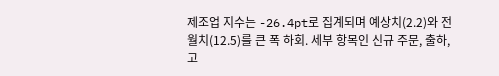제조업 지수는 -26.4pt로 집계되며 예상치(2.2)와 전월치(12.5)를 큰 폭 하회. 세부 항목인 신규 주문, 출하, 고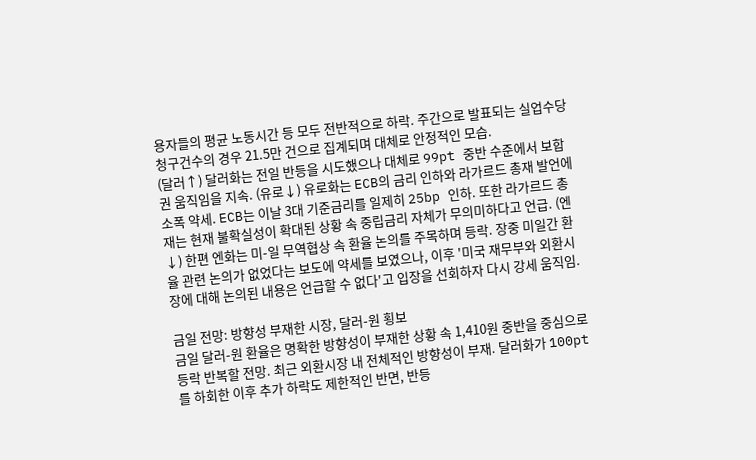용자들의 평균 노동시간 등 모두 전반적으로 하락. 주간으로 발표되는 실업수당 청구건수의 경우 21.5만 건으로 집계되며 대체로 안정적인 모습.
(달러↑) 달러화는 전일 반등을 시도했으나 대체로 99pt 중반 수준에서 보합권 움직임을 지속. (유로↓) 유로화는 ECB의 금리 인하와 라가르드 총재 발언에 소폭 약세. ECB는 이날 3대 기준금리를 일제히 25bp 인하. 또한 라가르드 총재는 현재 불확실성이 확대된 상황 속 중립금리 자체가 무의미하다고 언급. (엔↓) 한편 엔화는 미-일 무역협상 속 환율 논의를 주목하며 등락. 장중 미일간 환율 관련 논의가 없었다는 보도에 약세를 보였으나, 이후 '미국 재무부와 외환시장에 대해 논의된 내용은 언급할 수 없다'고 입장을 선회하자 다시 강세 움직임.

금일 전망: 방향성 부재한 시장, 달러-원 횡보
금일 달러-원 환율은 명확한 방향성이 부재한 상황 속 1,410원 중반을 중심으로 등락 반복할 전망. 최근 외환시장 내 전체적인 방향성이 부재. 달러화가 100pt를 하회한 이후 추가 하락도 제한적인 반면, 반등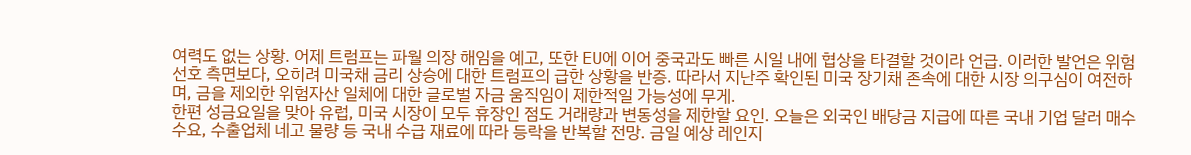여력도 없는 상황. 어제 트럼프는 파월 의장 해임을 예고, 또한 EU에 이어 중국과도 빠른 시일 내에 협상을 타결할 것이라 언급. 이러한 발언은 위험선호 측면보다, 오히려 미국채 금리 상승에 대한 트럼프의 급한 상황을 반증. 따라서 지난주 확인된 미국 장기채 존속에 대한 시장 의구심이 여전하며, 금을 제외한 위험자산 일체에 대한 글로벌 자금 움직임이 제한적일 가능성에 무게.
한편 성금요일을 맞아 유럽, 미국 시장이 모두 휴장인 점도 거래량과 변동성을 제한할 요인. 오늘은 외국인 배당금 지급에 따른 국내 기업 달러 매수 수요, 수출업체 네고 물량 등 국내 수급 재료에 따라 등락을 반복할 전망. 금일 예상 레인지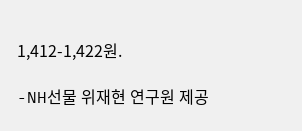1,412-1,422원.

-NH선물 위재현 연구원 제공